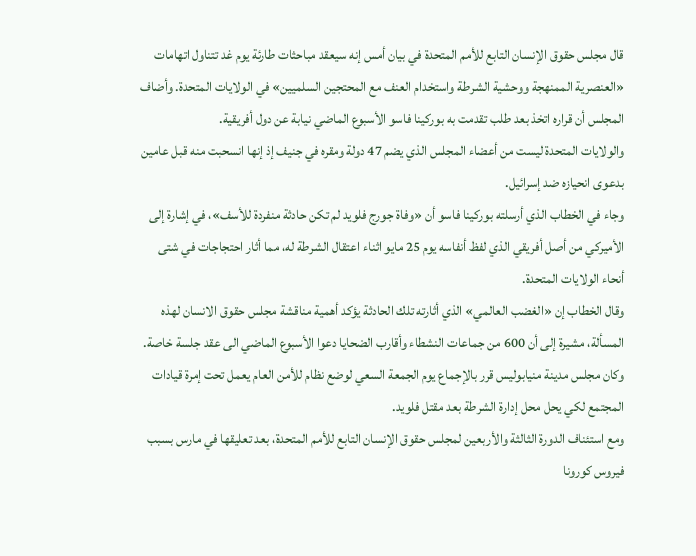قال مجلس حقوق الإنسان التابع للأمم المتحدة في بيان أمس إنه سيعقد مباحثات طارئة يوم غد تتناول اتهامات «العنصرية الممنهجة ووحشية الشرطة واستخدام العنف مع المحتجين السلميين» في الولايات المتحدة. وأضاف المجلس أن قراره اتخذ بعد طلب تقدمت به بوركينا فاسو الأسبوع الماضي نيابة عن دول أفريقية.
والولايات المتحدة ليست من أعضاء المجلس الذي يضم 47 دولة ومقره في جنيف إذ إنها انسحبت منه قبل عامين بدعوى انحيازه ضد إسرائيل.
وجاء في الخطاب الذي أرسلته بوركينا فاسو أن «وفاة جورج فلويد لم تكن حادثة منفردة للأسف»، في إشارة إلى الأميركي من أصل أفريقي الذي لفظ أنفاسه يوم 25 مايو اثناء اعتقال الشرطة له، مما أثار احتجاجات في شتى أنحاء الولايات المتحدة.
وقال الخطاب إن «الغضب العالمي» الذي أثارته تلك الحادثة يؤكد أهمية مناقشة مجلس حقوق الانسان لهذه المسألة، مشيرة إلى أن 600 من جماعات النشطاء وأقارب الضحايا دعوا الأسبوع الماضي الى عقد جلسة خاصة.
وكان مجلس مدينة منيابوليس قرر بالإجماع يوم الجمعة السعي لوضع نظام للأمن العام يعمل تحت إمرة قيادات المجتمع لكي يحل محل إدارة الشرطة بعد مقتل فلويد.
ومع استئناف الدورة الثالثة والأربعين لمجلس حقوق الإنسان التابع للأمم المتحدة، بعد تعليقها في مارس بسبب فيروس كورونا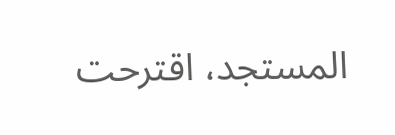المستجد، اقترحت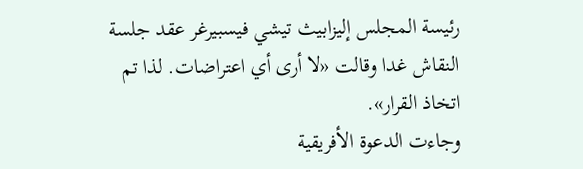رئيسة المجلس إليزابيث تيشي فيسبيرغر عقد جلسة النقاش غدا وقالت «لا أرى أي اعتراضات. لذا تم اتخاذ القرار».
وجاءت الدعوة الأفريقية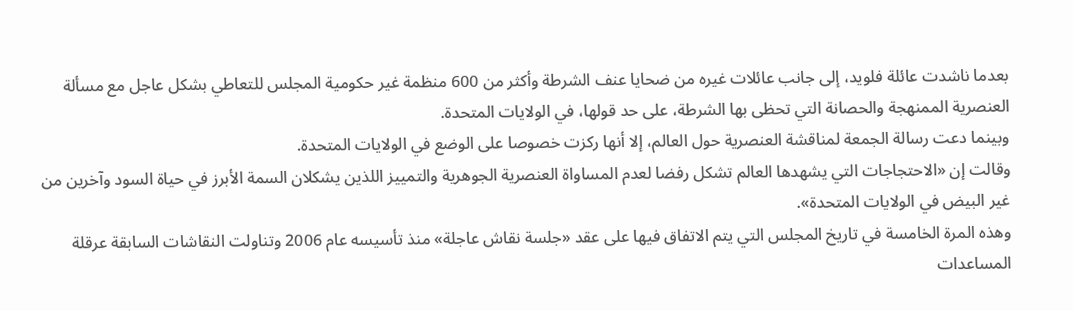بعدما ناشدت عائلة فلويد، إلى جانب عائلات غيره من ضحايا عنف الشرطة وأكثر من 600 منظمة غير حكومية المجلس للتعاطي بشكل عاجل مع مسألة العنصرية الممنهجة والحصانة التي تحظى بها الشرطة، على حد قولها، في الولايات المتحدة.
وبينما دعت رسالة الجمعة لمناقشة العنصرية حول العالم، إلا أنها ركزت خصوصا على الوضع في الولايات المتحدة.
وقالت إن «الاحتجاجات التي يشهدها العالم تشكل رفضا لعدم المساواة العنصرية الجوهرية والتمييز اللذين يشكلان السمة الأبرز في حياة السود وآخرين من غير البيض في الولايات المتحدة».
وهذه المرة الخامسة في تاريخ المجلس التي يتم الاتفاق فيها على عقد «جلسة نقاش عاجلة» منذ تأسيسه عام 2006 وتناولت النقاشات السابقة عرقلة المساعدات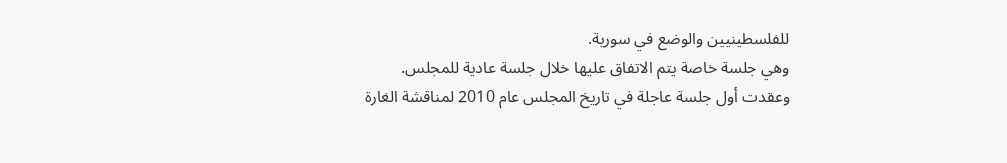للفلسطينيين والوضع في سورية.
وهي جلسة خاصة يتم الاتفاق عليها خلال جلسة عادية للمجلس.
وعقدت أول جلسة عاجلة في تاريخ المجلس عام 2010 لمناقشة الغارة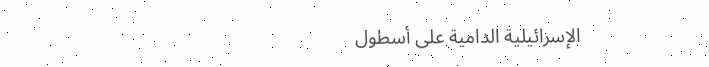الإسرائيلية الدامية على أسطول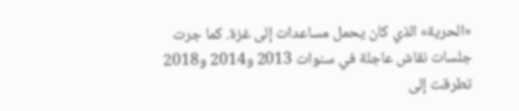«الحرية» الذي كان يحمل مساعدات إلى غزة. كما جرت جلسات نقاش عاجلة في سنوات 2013 و2014 و2018 تطرقت إلى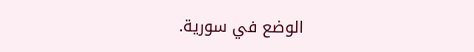الوضع في سورية.